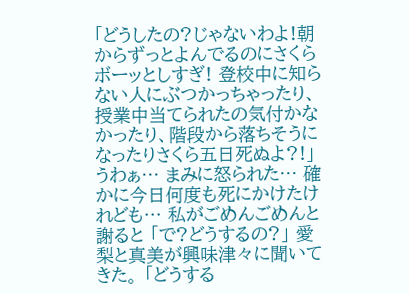「どうしたの?じゃないわよ!朝からずっとよんでるのにさくらボーッとしすぎ! 登校中に知らない人にぶつかっちゃったり、授業中当てられたの気付かなかったり、階段から落ちそうになったりさくら五日死ぬよ?!」 うわぁ… まみに怒られた… 確かに今日何度も死にかけたけれども… 私がごめんごめんと謝ると 「で?どうするの?」 愛梨と真美が興味津々に聞いてきた。 「どうする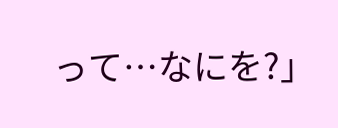って…なにを?」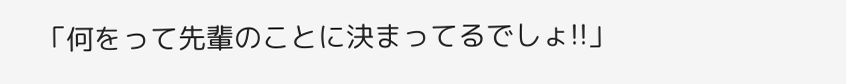「何をって先輩のことに決まってるでしょ!!」